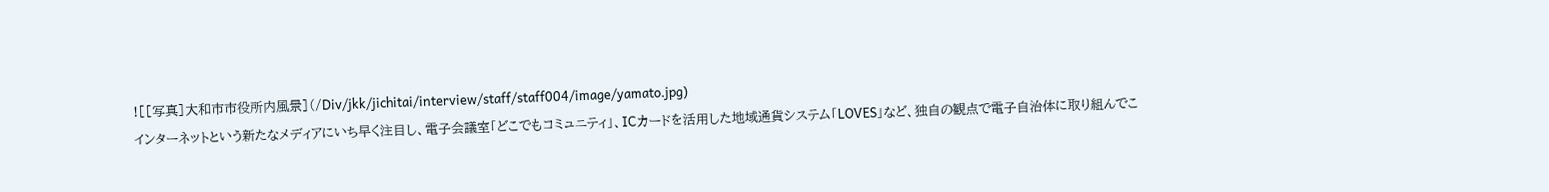![[写真]大和市市役所内風景](/Div/jkk/jichitai/interview/staff/staff004/image/yamato.jpg)
インターネットという新たなメディアにいち早く注目し、電子会議室「どこでもコミュニティ」、ICカードを活用した地域通貨システム「LOVES」など、独自の観点で電子自治体に取り組んでこ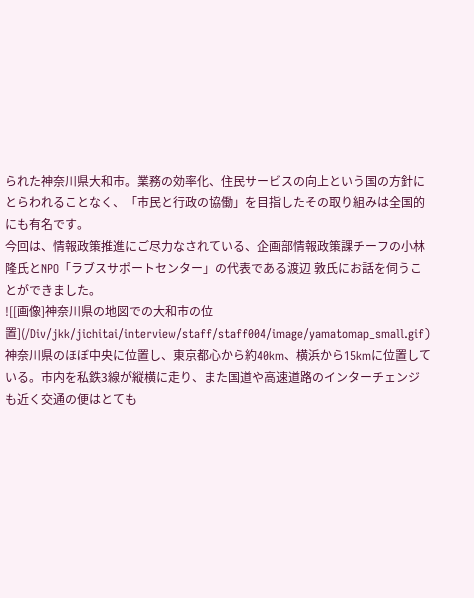られた神奈川県大和市。業務の効率化、住民サービスの向上という国の方針にとらわれることなく、「市民と行政の協働」を目指したその取り組みは全国的にも有名です。
今回は、情報政策推進にご尽力なされている、企画部情報政策課チーフの小林 隆氏とNPO「ラブスサポートセンター」の代表である渡辺 敦氏にお話を伺うことができました。
![[画像]神奈川県の地図での大和市の位置](/Div/jkk/jichitai/interview/staff/staff004/image/yamatomap_small.gif)
神奈川県のほぼ中央に位置し、東京都心から約40km、横浜から15kmに位置している。市内を私鉄3線が縦横に走り、また国道や高速道路のインターチェンジも近く交通の便はとても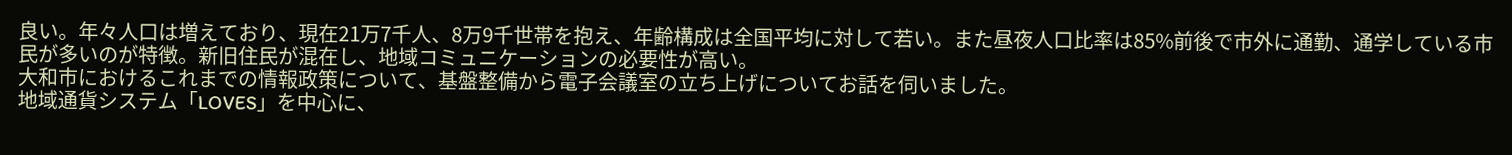良い。年々人口は増えており、現在21万7千人、8万9千世帯を抱え、年齢構成は全国平均に対して若い。また昼夜人口比率は85%前後で市外に通勤、通学している市民が多いのが特徴。新旧住民が混在し、地域コミュニケーションの必要性が高い。
大和市におけるこれまでの情報政策について、基盤整備から電子会議室の立ち上げについてお話を伺いました。
地域通貨システム「LOVES」を中心に、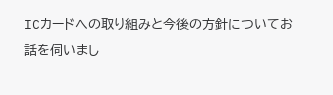ICカードへの取り組みと今後の方針についてお話を伺いまし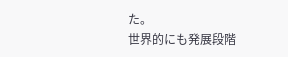た。
世界的にも発展段階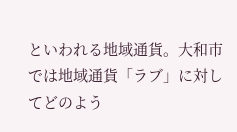といわれる地域通貨。大和市では地域通貨「ラブ」に対してどのよう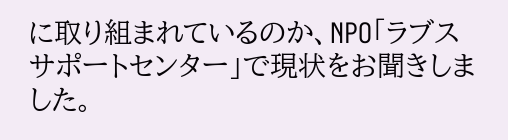に取り組まれているのか、NPO「ラブスサポートセンター」で現状をお聞きしました。